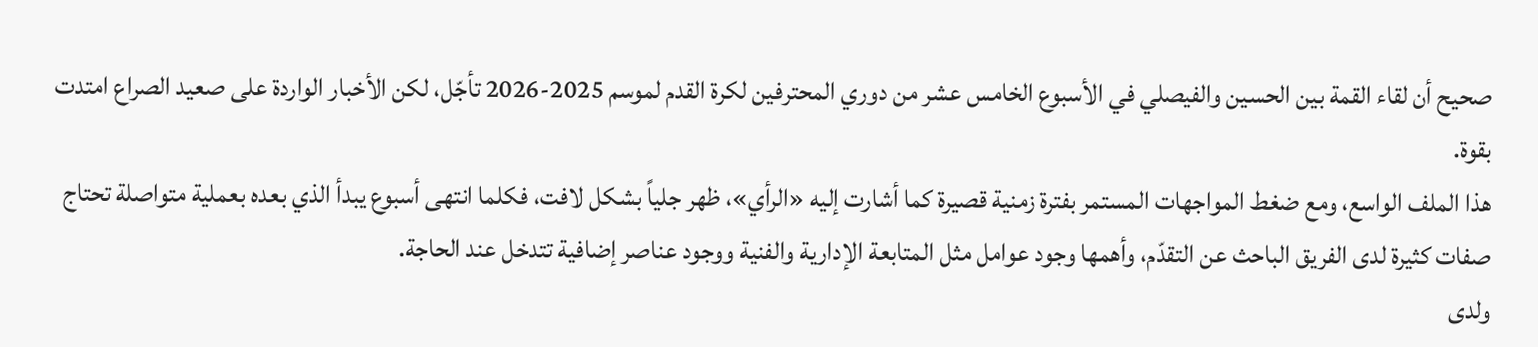صحيح أن لقاء القمة بين الحسين والفيصلي في الأسبوع الخامس عشر من دوري المحترفين لكرة القدم لموسم 2025-2026 تأجّل، لكن الأخبار الواردة على صعيد الصراع امتدت بقوة.
هذا الملف الواسع، ومع ضغط المواجهات المستمر بفترة زمنية قصيرة كما أشارت إليه «الرأي»، ظهر جلياً بشكل لافت، فكلما انتهى أسبوع يبدأ الذي بعده بعملية متواصلة تحتاج صفات كثيرة لدى الفريق الباحث عن التقدّم، وأهمها وجود عوامل مثل المتابعة الإدارية والفنية ووجود عناصر إضافية تتدخل عند الحاجة.
ولدى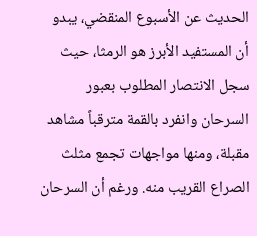الحديث عن الأسبوع المنقضي، يبدو أن المستفيد الأبرز هو الرمثا، حيث سجل الانتصار المطلوب بعبور السرحان وانفرد بالقمة مترقباً مشاهد مقبلة، ومنها مواجهات تجمع مثلث الصراع القريب منه. ورغم أن السرحان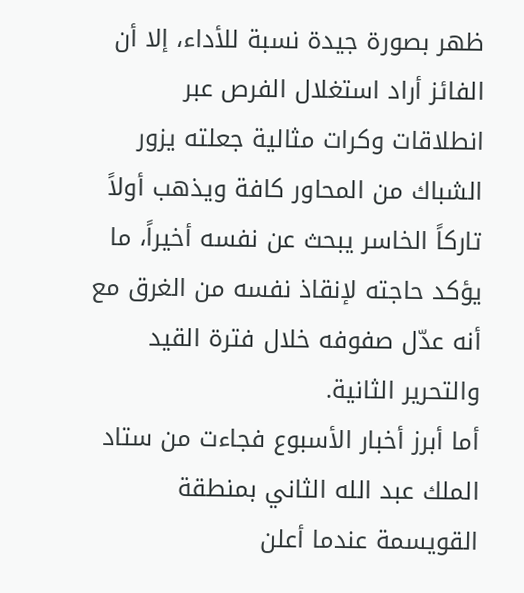ظهر بصورة جيدة نسبة للأداء، إلا أن الفائز أراد استغلال الفرص عبر انطلاقات وكرات مثالية جعلته يزور الشباك من المحاور كافة ويذهب أولاً تاركاً الخاسر يبحث عن نفسه أخيراً، ما يؤكد حاجته لإنقاذ نفسه من الغرق مع أنه عدّل صفوفه خلال فترة القيد والتحرير الثانية.
أما أبرز أخبار الأسبوع فجاءت من ستاد الملك عبد الله الثاني بمنطقة القويسمة عندما أعلن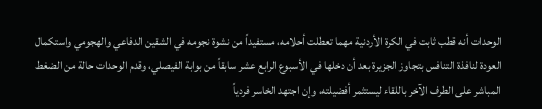الوحدات أنه قطب ثابت في الكرة الأردنية مهما تعطلت أحلامه، مستفيداً من نشوة نجومه في الشقين الدفاعي والهجومي واستكمال العودة لنافذة التنافس بتجاوز الجزيرة بعد أن دخلها في الأسبوع الرابع عشر سابقاً من بوابة الفيصلي، وقدم الوحدات حالة من الضغط المباشر على الطرف الآخر باللقاء ليستثمر أفضيلته، وإن اجتهد الخاسر فردياً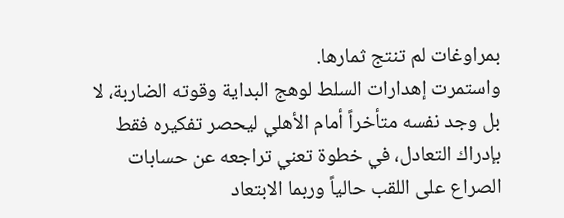بمراوغات لم تنتج ثمارها.
واستمرت إهدارات السلط لوهج البداية وقوته الضاربة، لا بل وجد نفسه متأخراً أمام الأهلي ليحصر تفكيره فقط بإدراك التعادل، في خطوة تعني تراجعه عن حسابات الصراع على اللقب حالياً وربما الابتعاد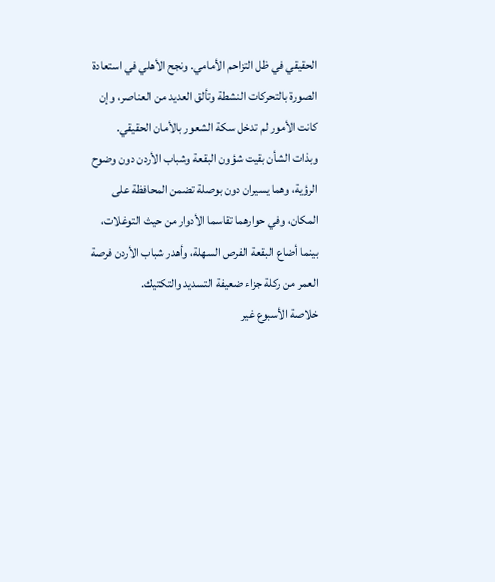الحقيقي في ظل التزاحم الأمامي. ونجح الأهلي في استعادة الصورة بالتحركات النشطة وتألق العديد من العناصر، وإن كانت الأمور لم تدخل سكة الشعور بالأمان الحقيقي.
وبذات الشأن بقيت شؤون البقعة وشباب الأردن دون وضوح الرؤية، وهما يسيران دون بوصلة تضمن المحافظة على المكان، وفي حوارهما تقاسما الأدوار من حيث التوغلات، بينما أضاع البقعة الفرص السهلة، وأهدر شباب الأردن فرصة العمر من ركلة جزاء ضعيفة التسديد والتكتيك.
خلاصة الأسبوع غير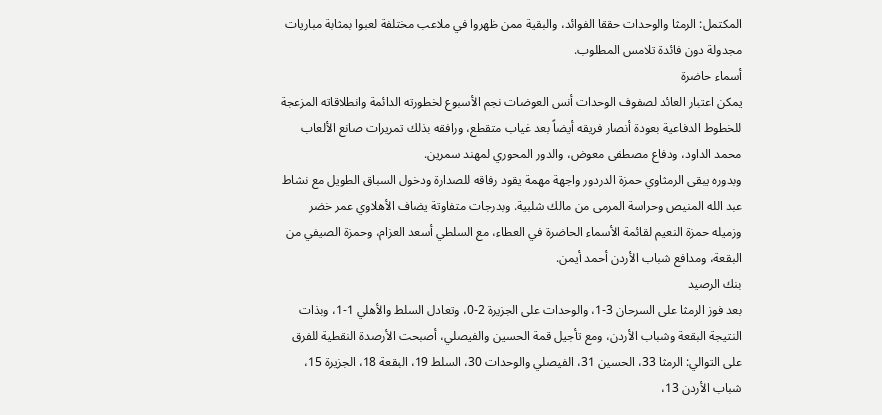المكتمل: الرمثا والوحدات حققا الفوائد، والبقية ممن ظهروا في ملاعب مختلفة لعبوا بمثابة مباريات مجدولة دون فائدة تلامس المطلوب.
أسماء حاضرة
يمكن اعتبار العائد لصفوف الوحدات أنس العوضات نجم الأسبوع لخطورته الدائمة وانطلاقاته المزعجة للخطوط الدفاعية بعودة أنصار فريقه أيضاً بعد غياب متقطع، ورافقه بذلك تمريرات صانع الألعاب محمد الداود، ودفاع مصطفى معوض، والدور المحوري لمهند سمرين.
وبدوره يبقى الرمثاوي حمزة الدردور واجهة مهمة يقود رفاقه للصدارة ودخول السباق الطويل مع نشاط عبد الله المنيص وحراسة المرمى من مالك شلبية. وبدرجات متفاوتة يضاف الأهلاوي عمر خضر وزميله حمزة النعيم لقائمة الأسماء الحاضرة في العطاء، مع السلطي أسعد العزام، وحمزة الصيفي من البقعة، ومدافع شباب الأردن أحمد أيمن.
بنك الرصيد
بعد فوز الرمثا على السرحان 3-1، والوحدات على الجزيرة 2-0، وتعادل السلط والأهلي 1-1، وبذات النتيجة البقعة وشباب الأردن، ومع تأجيل قمة الحسين والفيصلي، أصبحت الأرصدة النقطية للفرق على التوالي: الرمثا 33، الحسين 31، الفيصلي والوحدات 30، السلط 19، البقعة 18، الجزيرة 15، شباب الأردن 13،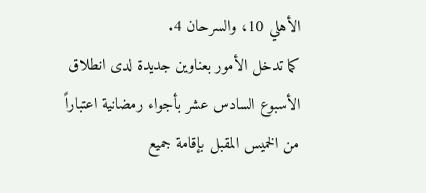الأهلي 10، والسرحان 4.
كما تدخل الأمور بعناوين جديدة لدى انطلاق الأسبوع السادس عشر بأجواء رمضانية اعتباراً من الخميس المقبل بإقامة جميع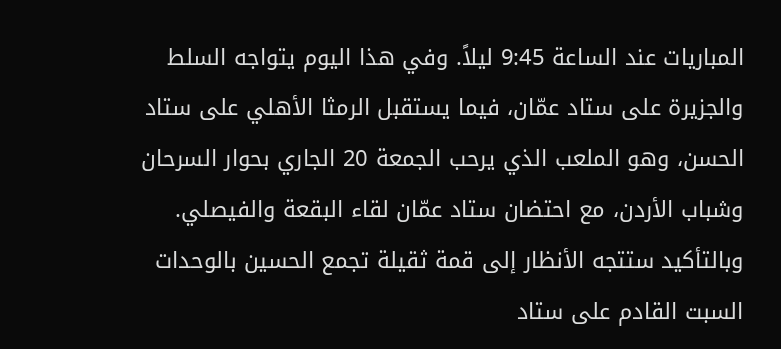المباريات عند الساعة 9:45 ليلاً. وفي هذا اليوم يتواجه السلط والجزيرة على ستاد عمّان، فيما يستقبل الرمثا الأهلي على ستاد الحسن، وهو الملعب الذي يرحب الجمعة 20 الجاري بحوار السرحان وشباب الأردن، مع احتضان ستاد عمّان لقاء البقعة والفيصلي.
وبالتأكيد ستتجه الأنظار إلى قمة ثقيلة تجمع الحسين بالوحدات السبت القادم على ستاد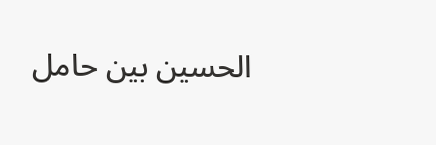الحسين بين حامل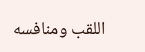اللقب ومنافسه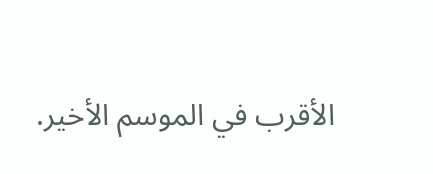الأقرب في الموسم الأخير.